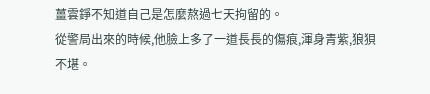薑雲錚不知道自己是怎麼熬過七天拘留的。
從警局出來的時候,他臉上多了一道長長的傷痕,渾身青紫,狼狽不堪。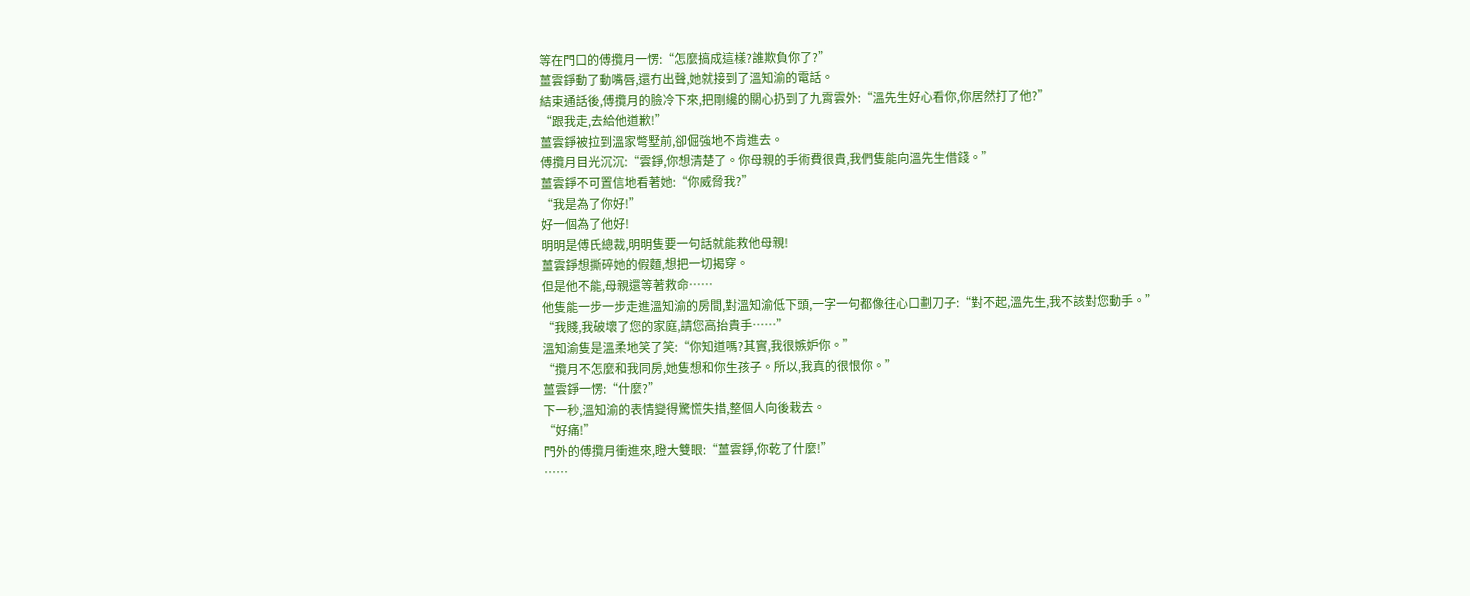等在門口的傅攬月一愣:“怎麼搞成這樣?誰欺負你了?”
薑雲錚動了動嘴唇,還冇出聲,她就接到了溫知渝的電話。
結束通話後,傅攬月的臉冷下來,把剛纔的關心扔到了九霄雲外:“溫先生好心看你,你居然打了他?”
“跟我走,去給他道歉!”
薑雲錚被拉到溫家彆墅前,卻倔強地不肯進去。
傅攬月目光沉沉:“雲錚,你想清楚了。你母親的手術費很貴,我們隻能向溫先生借錢。”
薑雲錚不可置信地看著她:“你威脅我?”
“我是為了你好!”
好一個為了他好!
明明是傅氏總裁,明明隻要一句話就能救他母親!
薑雲錚想撕碎她的假麵,想把一切揭穿。
但是他不能,母親還等著救命……
他隻能一步一步走進溫知渝的房間,對溫知渝低下頭,一字一句都像往心口劃刀子:“對不起,溫先生,我不該對您動手。”
“我賤,我破壞了您的家庭,請您高抬貴手……”
溫知渝隻是溫柔地笑了笑:“你知道嗎?其實,我很嫉妒你。”
“攬月不怎麼和我同房,她隻想和你生孩子。所以,我真的很恨你。”
薑雲錚一愣:“什麼?”
下一秒,溫知渝的表情變得驚慌失措,整個人向後栽去。
“好痛!”
門外的傅攬月衝進來,瞪大雙眼:“薑雲錚,你乾了什麼!”
……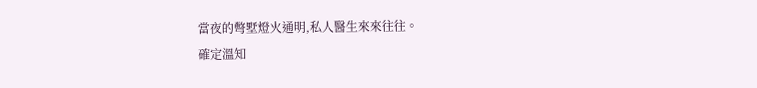當夜的彆墅燈火通明,私人醫生來來往往。
確定溫知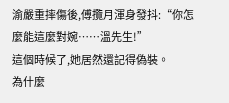渝嚴重摔傷後,傅攬月渾身發抖:“你怎麼能這麼對婉……溫先生!”
這個時候了,她居然還記得偽裝。
為什麼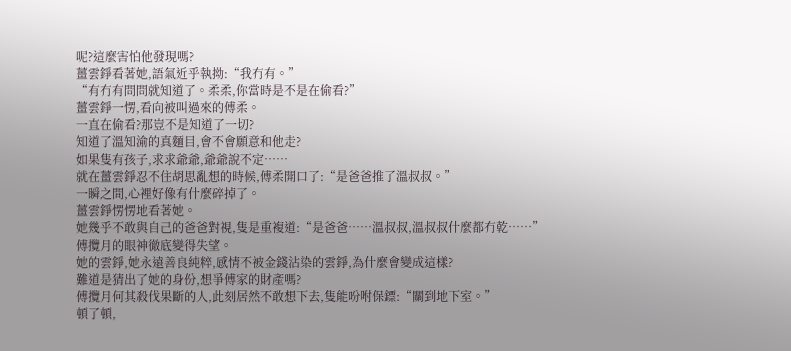呢?這麼害怕他發現嗎?
薑雲錚看著她,語氣近乎執拗:“我冇有。”
“有冇有問問就知道了。柔柔,你當時是不是在偷看?”
薑雲錚一愣,看向被叫過來的傅柔。
一直在偷看?那豈不是知道了一切?
知道了溫知渝的真麵目,會不會願意和他走?
如果隻有孩子,求求爺爺,爺爺說不定……
就在薑雲錚忍不住胡思亂想的時候,傅柔開口了:“是爸爸推了溫叔叔。”
一瞬之間,心裡好像有什麼碎掉了。
薑雲錚愣愣地看著她。
她幾乎不敢與自己的爸爸對視,隻是重複道:“是爸爸……溫叔叔,溫叔叔什麼都冇乾……”
傅攬月的眼神徹底變得失望。
她的雲錚,她永遠善良純粹,感情不被金錢沾染的雲錚,為什麼會變成這樣?
難道是猜出了她的身份,想爭傅家的財產嗎?
傅攬月何其殺伐果斷的人,此刻居然不敢想下去,隻能吩咐保鏢:“關到地下室。”
頓了頓,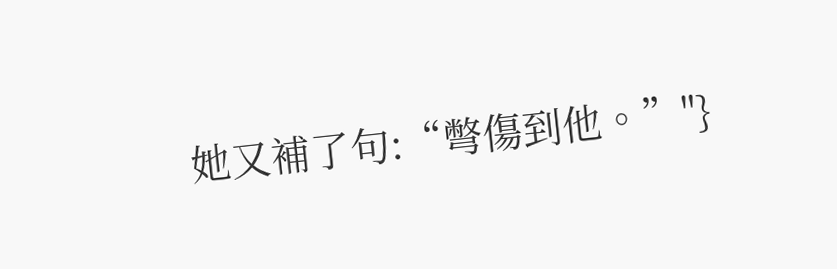她又補了句:“彆傷到他。”"}